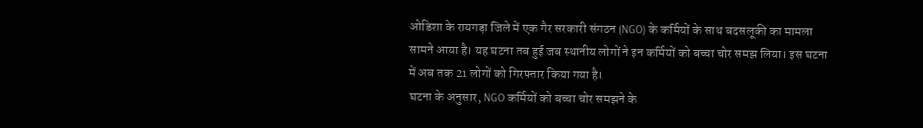ओडिशा के रायगड़ा जिले में एक गैर सरकारी संगठन (NGO) के कर्मियों के साथ बदसलूकी का मामला सामने आया है। यह घटना तब हुई जब स्थानीय लोगों ने इन कर्मियों को बच्चा चोर समझ लिया। इस घटना में अब तक 21 लोगों को गिरफ्तार किया गया है।
घटना के अनुसार, NGO कर्मियों को बच्चा चोर समझने के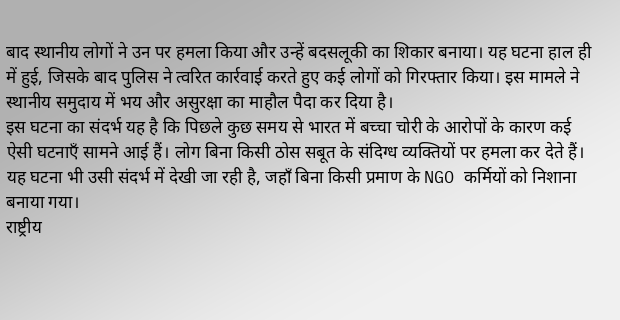बाद स्थानीय लोगों ने उन पर हमला किया और उन्हें बदसलूकी का शिकार बनाया। यह घटना हाल ही में हुई, जिसके बाद पुलिस ने त्वरित कार्रवाई करते हुए कई लोगों को गिरफ्तार किया। इस मामले ने स्थानीय समुदाय में भय और असुरक्षा का माहौल पैदा कर दिया है।
इस घटना का संदर्भ यह है कि पिछले कुछ समय से भारत में बच्चा चोरी के आरोपों के कारण कई ऐसी घटनाएँ सामने आई हैं। लोग बिना किसी ठोस सबूत के संदिग्ध व्यक्तियों पर हमला कर देते हैं। यह घटना भी उसी संदर्भ में देखी जा रही है, जहाँ बिना किसी प्रमाण के NGO कर्मियों को निशाना बनाया गया।
राष्ट्रीय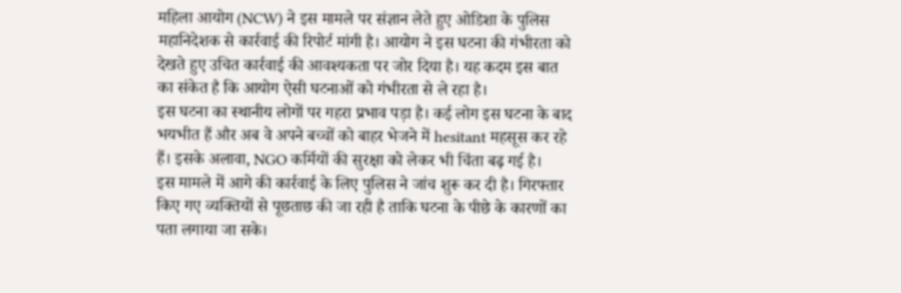महिला आयोग (NCW) ने इस मामले पर संज्ञान लेते हुए ओडिशा के पुलिस महानिदेशक से कार्रवाई की रिपोर्ट मांगी है। आयोग ने इस घटना की गंभीरता को देखते हुए उचित कार्रवाई की आवश्यकता पर जोर दिया है। यह कदम इस बात का संकेत है कि आयोग ऐसी घटनाओं को गंभीरता से ले रहा है।
इस घटना का स्थानीय लोगों पर गहरा प्रभाव पड़ा है। कई लोग इस घटना के बाद भयभीत हैं और अब वे अपने बच्चों को बाहर भेजने में hesitant महसूस कर रहे हैं। इसके अलावा, NGO कर्मियों की सुरक्षा को लेकर भी चिंता बढ़ गई है।
इस मामले में आगे की कार्रवाई के लिए पुलिस ने जांच शुरू कर दी है। गिरफ्तार किए गए व्यक्तियों से पूछताछ की जा रही है ताकि घटना के पीछे के कारणों का पता लगाया जा सके।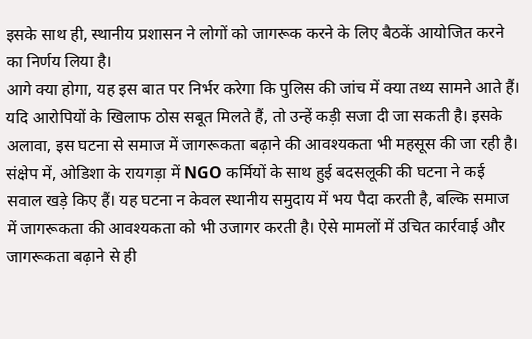इसके साथ ही, स्थानीय प्रशासन ने लोगों को जागरूक करने के लिए बैठकें आयोजित करने का निर्णय लिया है।
आगे क्या होगा, यह इस बात पर निर्भर करेगा कि पुलिस की जांच में क्या तथ्य सामने आते हैं। यदि आरोपियों के खिलाफ ठोस सबूत मिलते हैं, तो उन्हें कड़ी सजा दी जा सकती है। इसके अलावा, इस घटना से समाज में जागरूकता बढ़ाने की आवश्यकता भी महसूस की जा रही है।
संक्षेप में, ओडिशा के रायगड़ा में NGO कर्मियों के साथ हुई बदसलूकी की घटना ने कई सवाल खड़े किए हैं। यह घटना न केवल स्थानीय समुदाय में भय पैदा करती है, बल्कि समाज में जागरूकता की आवश्यकता को भी उजागर करती है। ऐसे मामलों में उचित कार्रवाई और जागरूकता बढ़ाने से ही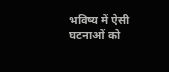भविष्य में ऐसी घटनाओं को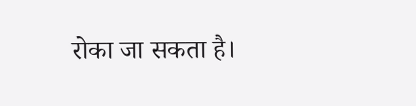रोका जा सकता है।